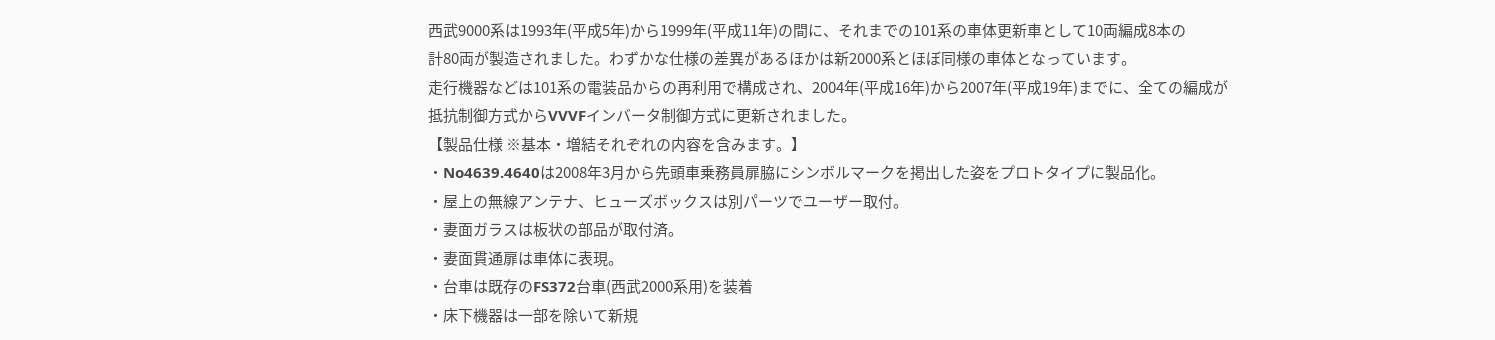西武9000系は1993年(平成5年)から1999年(平成11年)の間に、それまでの101系の車体更新車として10両編成8本の
計80両が製造されました。わずかな仕様の差異があるほかは新2000系とほぼ同様の車体となっています。
走行機器などは101系の電装品からの再利用で構成され、2004年(平成16年)から2007年(平成19年)までに、全ての編成が
抵抗制御方式からVVVFインバータ制御方式に更新されました。
【製品仕様 ※基本・増結それぞれの内容を含みます。】
・No4639.4640は2008年3月から先頭車乗務員扉脇にシンボルマークを掲出した姿をプロトタイプに製品化。
・屋上の無線アンテナ、ヒューズボックスは別パーツでユーザー取付。
・妻面ガラスは板状の部品が取付済。
・妻面貫通扉は車体に表現。
・台車は既存のFS372台車(西武2000系用)を装着
・床下機器は一部を除いて新規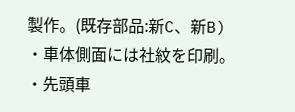製作。(既存部品:新C、新B)
・車体側面には社紋を印刷。
・先頭車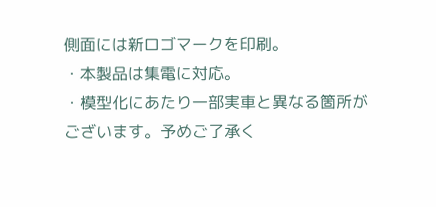側面には新ロゴマークを印刷。
・本製品は集電に対応。
・模型化にあたり一部実車と異なる箇所がございます。予めご了承く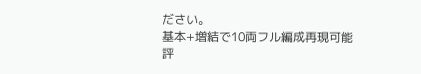ださい。
基本+増結で10両フル編成再現可能
評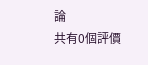論
共有0個評價